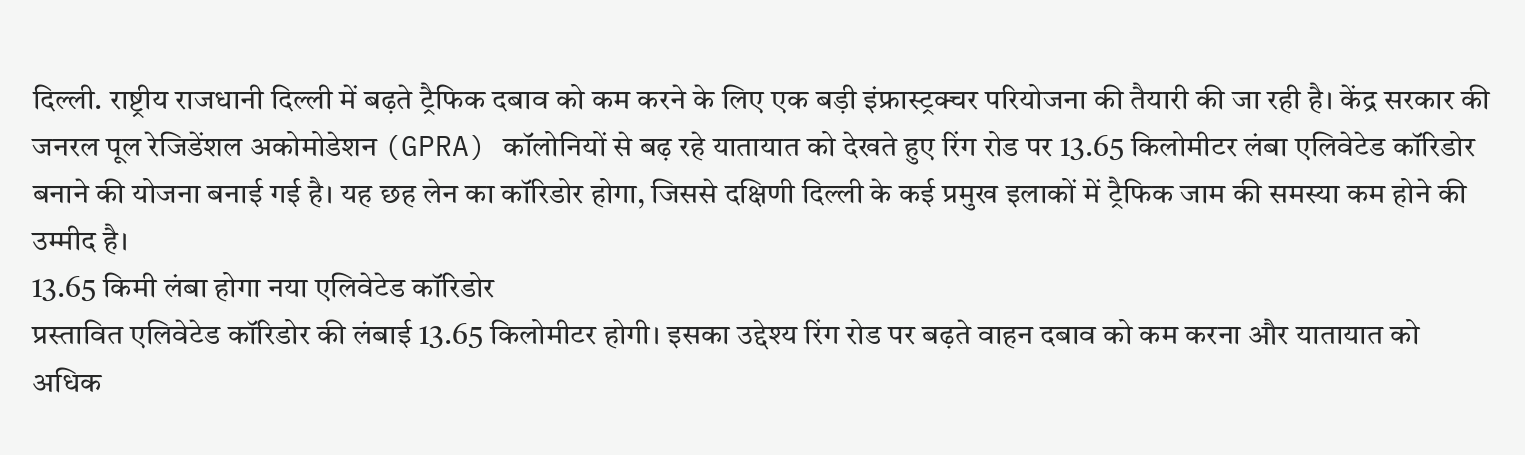दिल्ली. राष्ट्रीय राजधानी दिल्ली में बढ़ते ट्रैफिक दबाव को कम करने के लिए एक बड़ी इंफ्रास्ट्रक्चर परियोजना की तैयारी की जा रही है। केंद्र सरकार की जनरल पूल रेजिडेंशल अकोमोडेशन (GPRA) कॉलोनियों से बढ़ रहे यातायात को देखते हुए रिंग रोड पर 13.65 किलोमीटर लंबा एलिवेटेड कॉरिडोर बनाने की योजना बनाई गई है। यह छह लेन का कॉरिडोर होगा, जिससे दक्षिणी दिल्ली के कई प्रमुख इलाकों में ट्रैफिक जाम की समस्या कम होने की उम्मीद है।
13.65 किमी लंबा होगा नया एलिवेटेड कॉरिडोर
प्रस्तावित एलिवेटेड कॉरिडोर की लंबाई 13.65 किलोमीटर होगी। इसका उद्देश्य रिंग रोड पर बढ़ते वाहन दबाव को कम करना और यातायात को अधिक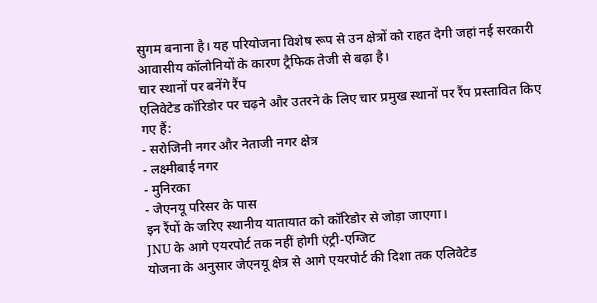सुगम बनाना है। यह परियोजना विशेष रूप से उन क्षेत्रों को राहत देगी जहां नई सरकारी आवासीय कॉलोनियों के कारण ट्रैफिक तेजी से बढ़ा है।
चार स्थानों पर बनेंगे रैंप
एलिवेटेड कॉरिडोर पर चढ़ने और उतरने के लिए चार प्रमुख स्थानों पर रैंप प्रस्तावित किए गए हैं:
- सरोजिनी नगर और नेताजी नगर क्षेत्र
- लक्ष्मीबाई नगर
- मुनिरका
- जेएनयू परिसर के पास
इन रैंपों के जरिए स्थानीय यातायात को कॉरिडोर से जोड़ा जाएगा।
JNU के आगे एयरपोर्ट तक नहीं होगी एंट्री-एग्जिट
योजना के अनुसार जेएनयू क्षेत्र से आगे एयरपोर्ट की दिशा तक एलिवेटेड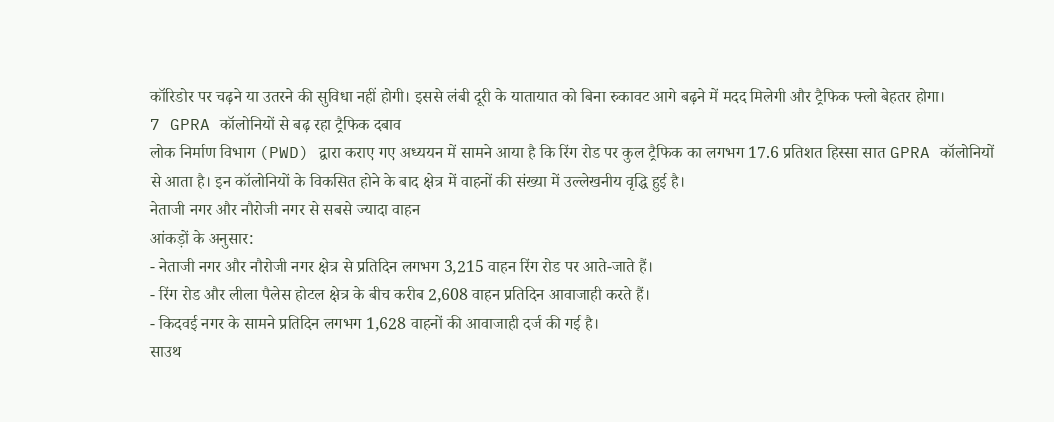कॉरिडोर पर चढ़ने या उतरने की सुविधा नहीं होगी। इससे लंबी दूरी के यातायात को बिना रुकावट आगे बढ़ने में मदद मिलेगी और ट्रैफिक फ्लो बेहतर होगा।
7 GPRA कॉलोनियों से बढ़ रहा ट्रैफिक दबाव
लोक निर्माण विभाग (PWD) द्वारा कराए गए अध्ययन में सामने आया है कि रिंग रोड पर कुल ट्रैफिक का लगभग 17.6 प्रतिशत हिस्सा सात GPRA कॉलोनियों से आता है। इन कॉलोनियों के विकसित होने के बाद क्षेत्र में वाहनों की संख्या में उल्लेखनीय वृद्धि हुई है।
नेताजी नगर और नौरोजी नगर से सबसे ज्यादा वाहन
आंकड़ों के अनुसार:
- नेताजी नगर और नौरोजी नगर क्षेत्र से प्रतिदिन लगभग 3,215 वाहन रिंग रोड पर आते-जाते हैं।
- रिंग रोड और लीला पैलेस होटल क्षेत्र के बीच करीब 2,608 वाहन प्रतिदिन आवाजाही करते हैं।
- किदवई नगर के सामने प्रतिदिन लगभग 1,628 वाहनों की आवाजाही दर्ज की गई है।
साउथ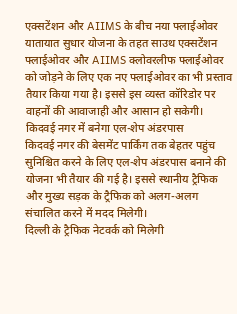एक्सटेंशन और AIIMS के बीच नया फ्लाईओवर
यातायात सुधार योजना के तहत साउथ एक्सटेंशन फ्लाईओवर और AIIMS क्लोवरलीफ फ्लाईओवर को जोड़ने के लिए एक नए फ्लाईओवर का भी प्रस्ताव तैयार किया गया है। इससे इस व्यस्त कॉरिडोर पर वाहनों की आवाजाही और आसान हो सकेगी।
किदवई नगर में बनेगा एल-शेप अंडरपास
किदवई नगर की बेसमेंट पार्किंग तक बेहतर पहुंच सुनिश्चित करने के लिए एल-शेप अंडरपास बनाने की योजना भी तैयार की गई है। इससे स्थानीय ट्रैफिक और मुख्य सड़क के ट्रैफिक को अलग-अलग संचालित करने में मदद मिलेगी।
दिल्ली के ट्रैफिक नेटवर्क को मिलेगी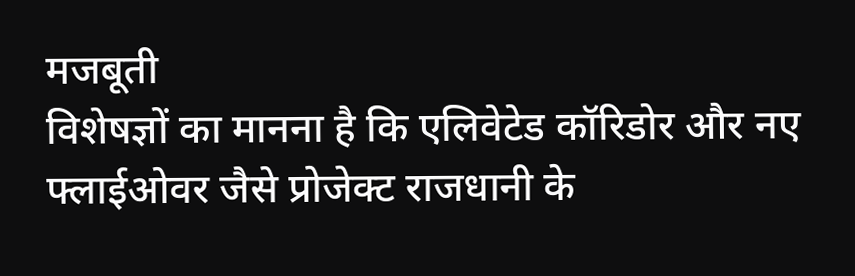मजबूती
विशेषज्ञों का मानना है कि एलिवेटेड कॉरिडोर और नए फ्लाईओवर जैसे प्रोजेक्ट राजधानी के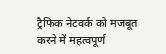ट्रैफिक नेटवर्क को मजबूत करने में महत्वपूर्ण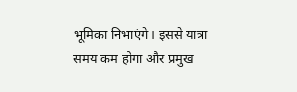भूमिका निभाएंगे। इससे यात्रा समय कम होगा और प्रमुख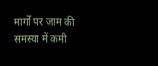मार्गों पर जाम की समस्या में कमी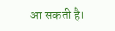आ सकती है।